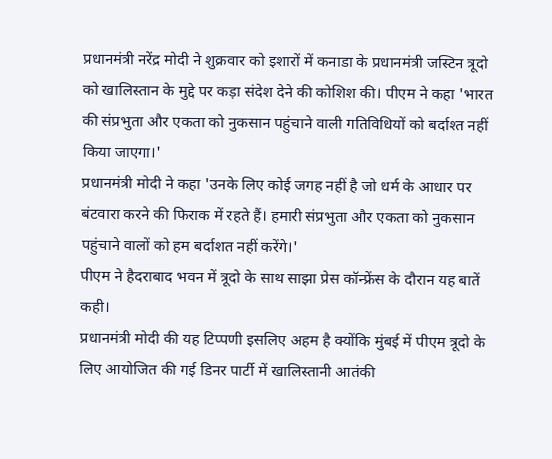प्रधानमंत्री नरेंद्र मोदी ने शुक्रवार को इशारों में कनाडा के प्रधानमंत्री जस्टिन त्रूदो को खालिस्तान के मुद्दे पर कड़ा संदेश देने की कोशिश की। पीएम ने कहा 'भारत की संप्रभुता और एकता को नुकसान पहुंचाने वाली गतिविधियों को बर्दाश्त नहीं किया जाएगा।'
प्रधानमंत्री मोदी ने कहा 'उनके लिए कोई जगह नहीं है जो धर्म के आधार पर बंटवारा करने की फिराक में रहते हैं। हमारी संप्रभुता और एकता को नुकसान पहुंचाने वालों को हम बर्दाशत नहीं करेंगे।'
पीएम ने हैदराबाद भवन में त्रूदो के साथ साझा प्रेस कॉन्फ्रेंस के दौरान यह बातें कही।
प्रधानमंत्री मोदी की यह टिप्पणी इसलिए अहम है क्योंकि मुंबई में पीएम त्रूदो के लिए आयोजित की गई डिनर पार्टी में खालिस्तानी आतंकी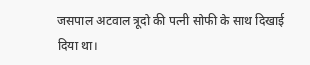जसपाल अटवाल त्रूदो की पत्नी सोफी के साथ दिखाई दिया था।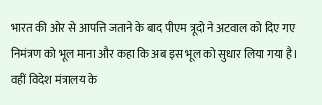भारत की ओर से आपत्ति जताने के बाद पीएम त्रूदो ने अटवाल को दिए गए निमंत्रण को भूल माना और कहा कि अब इस भूल को सुधार लिया गया है।
वहीं विदेश मंत्रालय के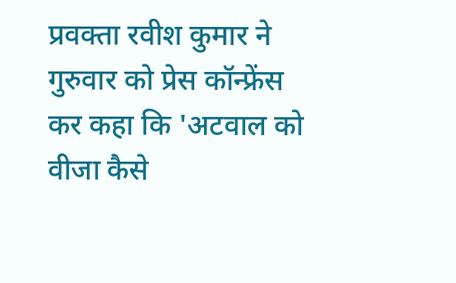प्रवक्ता रवीश कुमार ने गुरुवार को प्रेस कॉन्फ्रेंस कर कहा कि 'अटवाल को वीजा कैसे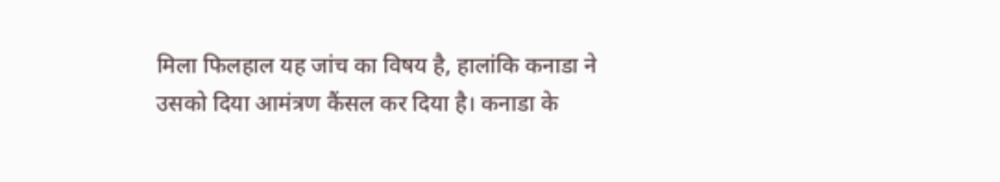मिला फिलहाल यह जांच का विषय है, हालांकि कनाडा ने उसको दिया आमंत्रण कैंसल कर दिया है। कनाडा के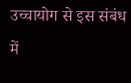उच्चायोग से इस संबंध में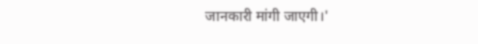जानकारी मांगी जाएगी।'